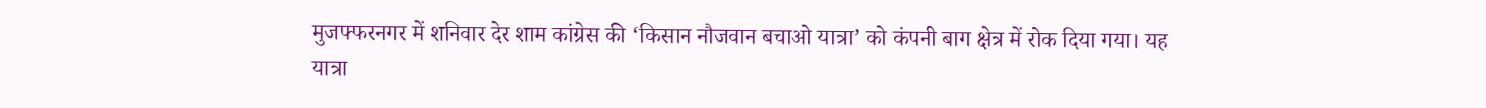मुजफ्फरनगर में शनिवार देर शाम कांग्रेस की ‘किसान नौजवान बचाओ यात्रा’ को कंपनी बाग क्षेत्र में रोक दिया गया। यह यात्रा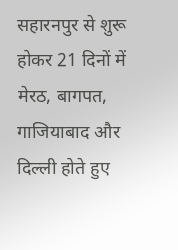सहारनपुर से शुरू होकर 21 दिनों में मेरठ, बागपत, गाजियाबाद और दिल्ली होते हुए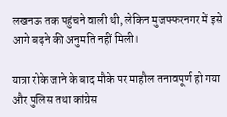लखनऊ तक पहुंचने वाली थी, लेकिन मुजफ्फरनगर में इसे आगे बढ़ने की अनुमति नहीं मिली।

यात्रा रोके जाने के बाद मौके पर माहौल तनावपूर्ण हो गया और पुलिस तथा कांग्रेस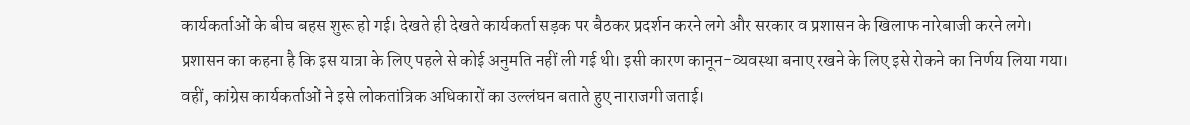कार्यकर्ताओं के बीच बहस शुरू हो गई। देखते ही देखते कार्यकर्ता सड़क पर बैठकर प्रदर्शन करने लगे और सरकार व प्रशासन के खिलाफ नारेबाजी करने लगे।
प्रशासन का कहना है कि इस यात्रा के लिए पहले से कोई अनुमति नहीं ली गई थी। इसी कारण कानून-व्यवस्था बनाए रखने के लिए इसे रोकने का निर्णय लिया गया।
वहीं, कांग्रेस कार्यकर्ताओं ने इसे लोकतांत्रिक अधिकारों का उल्लंघन बताते हुए नाराजगी जताई।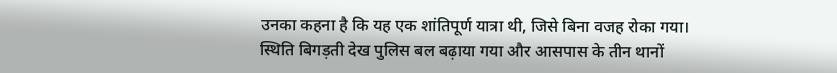उनका कहना है कि यह एक शांतिपूर्ण यात्रा थी, जिसे बिना वजह रोका गया।
स्थिति बिगड़ती देख पुलिस बल बढ़ाया गया और आसपास के तीन थानों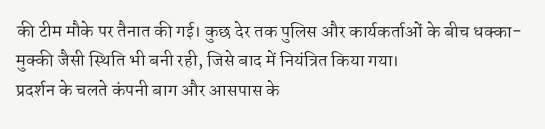की टीम मौके पर तैनात की गई। कुछ देर तक पुलिस और कार्यकर्ताओं के बीच धक्का-मुक्की जैसी स्थिति भी बनी रही, जिसे बाद में नियंत्रित किया गया।
प्रदर्शन के चलते कंपनी बाग और आसपास के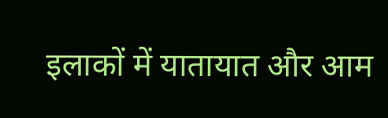इलाकों में यातायात और आम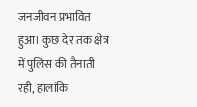जनजीवन प्रभावित हुआ। कुछ देर तक क्षेत्र में पुलिस की तैनाती रही, हालांकि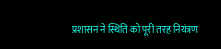प्रशासन ने स्थिति को पूरी तरह नियंत्रण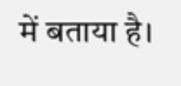में बताया है।